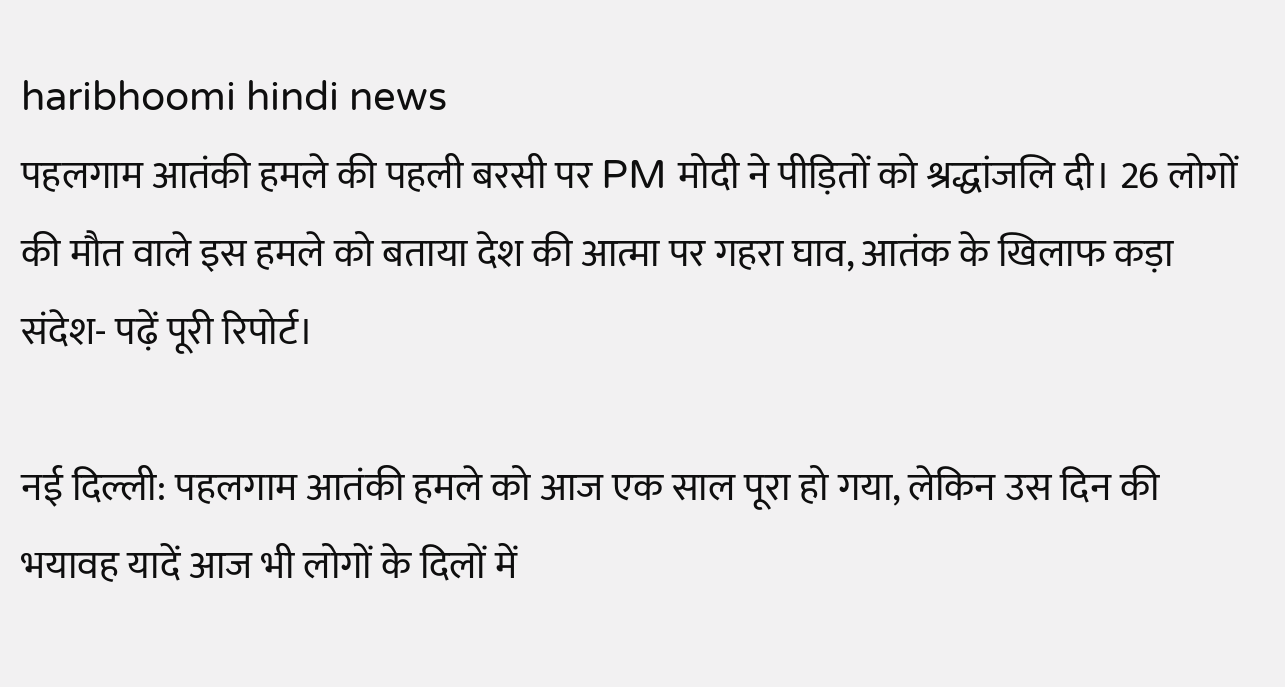haribhoomi hindi news
पहलगाम आतंकी हमले की पहली बरसी पर PM मोदी ने पीड़ितों को श्रद्धांजलि दी। 26 लोगों की मौत वाले इस हमले को बताया देश की आत्मा पर गहरा घाव, आतंक के खिलाफ कड़ा संदेश- पढ़ें पूरी रिपोर्ट।

नई दिल्ली: पहलगाम आतंकी हमले को आज एक साल पूरा हो गया, लेकिन उस दिन की भयावह यादें आज भी लोगों के दिलों में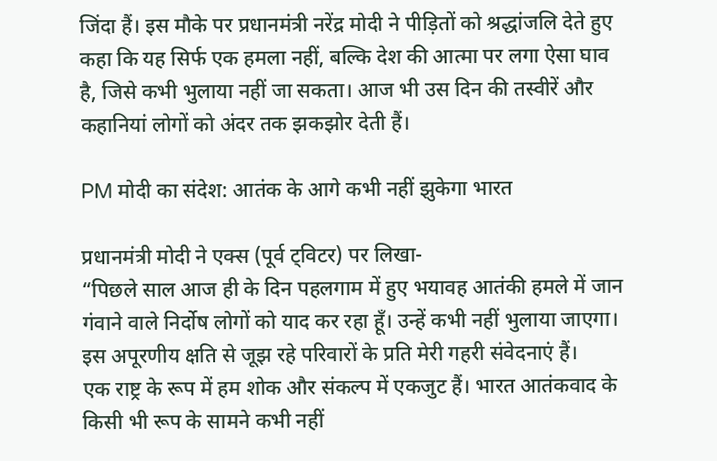जिंदा हैं। इस मौके पर प्रधानमंत्री नरेंद्र मोदी ने पीड़ितों को श्रद्धांजलि देते हुए कहा कि यह सिर्फ एक हमला नहीं, बल्कि देश की आत्मा पर लगा ऐसा घाव है, जिसे कभी भुलाया नहीं जा सकता। आज भी उस दिन की तस्वीरें और कहानियां लोगों को अंदर तक झकझोर देती हैं।

PM मोदी का संदेश: आतंक के आगे कभी नहीं झुकेगा भारत

प्रधानमंत्री मोदी ने एक्स (पूर्व ट्विटर) पर लिखा-
“पिछले साल आज ही के दिन पहलगाम में हुए भयावह आतंकी हमले में जान गंवाने वाले निर्दोष लोगों को याद कर रहा हूँ। उन्हें कभी नहीं भुलाया जाएगा। इस अपूरणीय क्षति से जूझ रहे परिवारों के प्रति मेरी गहरी संवेदनाएं हैं।
एक राष्ट्र के रूप में हम शोक और संकल्प में एकजुट हैं। भारत आतंकवाद के किसी भी रूप के सामने कभी नहीं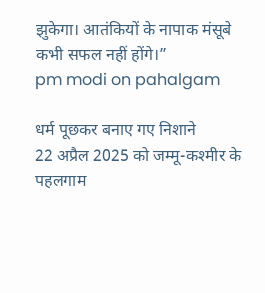झुकेगा। आतंकियों के नापाक मंसूबे कभी सफल नहीं होंगे।”
pm modi on pahalgam

धर्म पूछकर बनाए गए निशाने
22 अप्रैल 2025 को जम्मू-कश्मीर के पहलगाम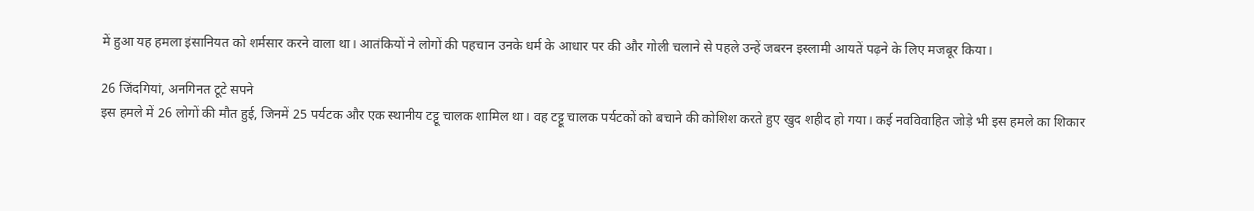में हुआ यह हमला इंसानियत को शर्मसार करने वाला था। आतंकियों ने लोगों की पहचान उनके धर्म के आधार पर की और गोली चलाने से पहले उन्हें जबरन इस्लामी आयतें पढ़ने के लिए मजबूर किया।

26 जिंदगियां, अनगिनत टूटे सपने
इस हमले में 26 लोगों की मौत हुई, जिनमें 25 पर्यटक और एक स्थानीय टट्टू चालक शामिल था। वह टट्टू चालक पर्यटकों को बचाने की कोशिश करते हुए खुद शहीद हो गया। कई नवविवाहित जोड़े भी इस हमले का शिकार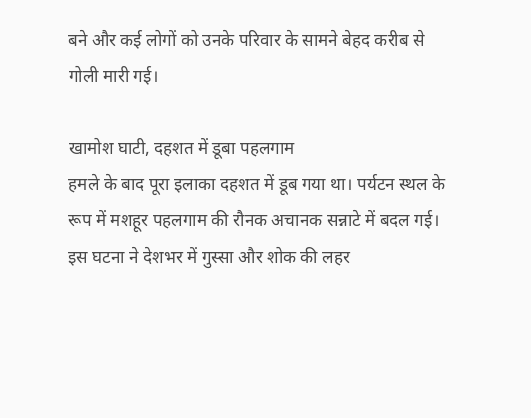बने और कई लोगों को उनके परिवार के सामने बेहद करीब से गोली मारी गई।

खामोश घाटी, दहशत में डूबा पहलगाम
हमले के बाद पूरा इलाका दहशत में डूब गया था। पर्यटन स्थल के रूप में मशहूर पहलगाम की रौनक अचानक सन्नाटे में बदल गई। इस घटना ने देशभर में गुस्सा और शोक की लहर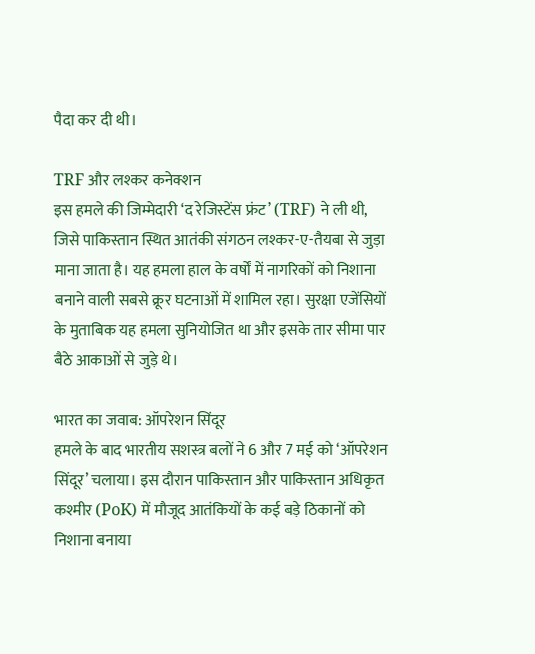पैदा कर दी थी।

TRF और लश्कर कनेक्शन
इस हमले की जिम्मेदारी ‘द रेजिस्टेंस फ्रंट’ (TRF) ने ली थी, जिसे पाकिस्तान स्थित आतंकी संगठन लश्कर-ए-तैयबा से जुड़ा माना जाता है। यह हमला हाल के वर्षों में नागरिकों को निशाना बनाने वाली सबसे क्रूर घटनाओं में शामिल रहा। सुरक्षा एजेंसियों के मुताबिक यह हमला सुनियोजित था और इसके तार सीमा पार बैठे आकाओं से जुड़े थे।

भारत का जवाब: ऑपरेशन सिंदूर
हमले के बाद भारतीय सशस्त्र बलों ने 6 और 7 मई को ‘ऑपरेशन सिंदूर’ चलाया। इस दौरान पाकिस्तान और पाकिस्तान अधिकृत कश्मीर (PoK) में मौजूद आतंकियों के कई बड़े ठिकानों को निशाना बनाया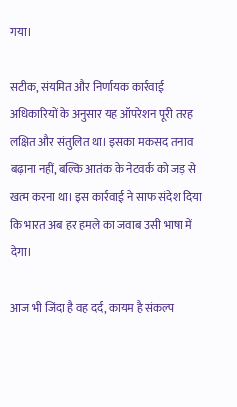गया।

सटीक, संयमित और निर्णायक कार्रवाई
अधिकारियों के अनुसार यह ऑपरेशन पूरी तरह लक्षित और संतुलित था। इसका मकसद तनाव बढ़ाना नहीं, बल्कि आतंक के नेटवर्क को जड़ से खत्म करना था। इस कार्रवाई ने साफ संदेश दिया कि भारत अब हर हमले का जवाब उसी भाषा में देगा।

आज भी जिंदा है वह दर्द, कायम है संकल्प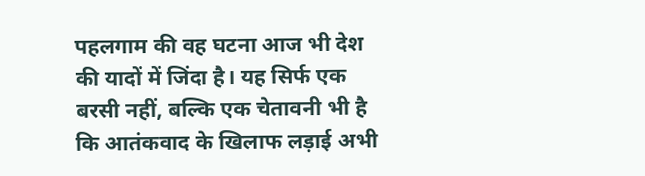पहलगाम की वह घटना आज भी देश की यादों में जिंदा है। यह सिर्फ एक बरसी नहीं, बल्कि एक चेतावनी भी है कि आतंकवाद के खिलाफ लड़ाई अभी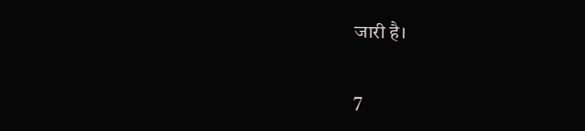जारी है।

7